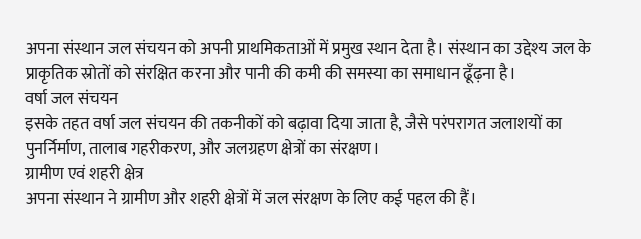अपना संस्थान जल संचयन को अपनी प्राथमिकताओं में प्रमुख स्थान देता है। संस्थान का उद्देश्य जल के प्राकृतिक स्रोतों को संरक्षित करना और पानी की कमी की समस्या का समाधान ढूँढ़ना है।
वर्षा जल संचयन
इसके तहत वर्षा जल संचयन की तकनीकों को बढ़ावा दिया जाता है, जैसे परंपरागत जलाशयों का पुनर्निर्माण, तालाब गहरीकरण, और जलग्रहण क्षेत्रों का संरक्षण।
ग्रामीण एवं शहरी क्षेत्र
अपना संस्थान ने ग्रामीण और शहरी क्षेत्रों में जल संरक्षण के लिए कई पहल की हैं।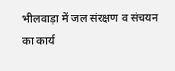भीलवाड़ा में जल संरक्षण व संचयन का कार्य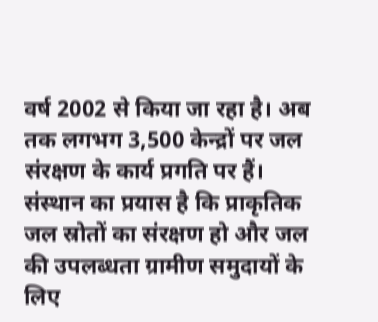वर्ष 2002 से किया जा रहा है। अब तक लगभग 3,500 केन्द्रों पर जल संरक्षण के कार्य प्रगति पर हैं। संस्थान का प्रयास है कि प्राकृतिक जल स्रोतों का संरक्षण हो और जल की उपलब्धता ग्रामीण समुदायों के लिए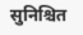सुनिश्चित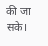की जा सके।